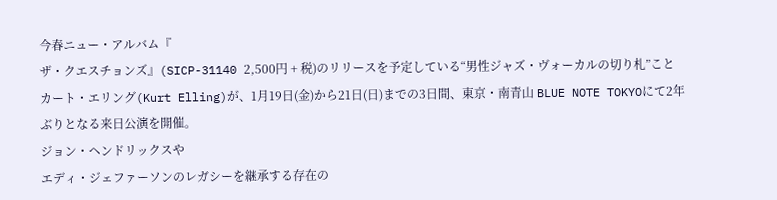今春ニュー・アルバム『
ザ・クエスチョンズ』(SICP-31140 2,500円 + 税)のリリースを予定している“男性ジャズ・ヴォーカルの切り札”こと
カート・エリング(Kurt Elling)が、1月19日(金)から21日(日)までの3日間、東京・南青山 BLUE NOTE TOKYOにて2年ぶりとなる来日公演を開催。
ジョン・ヘンドリックスや
エディ・ジェファーソンのレガシーを継承する存在の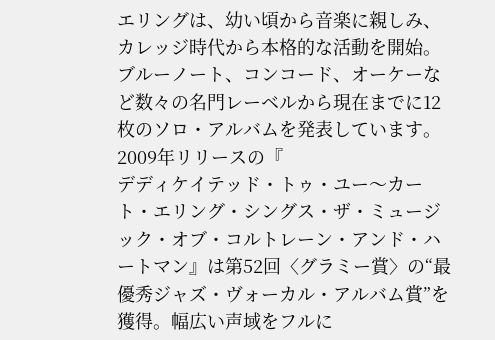エリングは、幼い頃から音楽に親しみ、カレッジ時代から本格的な活動を開始。ブルーノート、コンコード、オーケーなど数々の名門レーベルから現在までに12枚のソロ・アルバムを発表しています。2009年リリースの『
デディケイテッド・トゥ・ユー〜カート・エリング・シングス・ザ・ミュージック・オブ・コルトレーン・アンド・ハートマン』は第52回〈グラミー賞〉の“最優秀ジャズ・ヴォーカル・アルバム賞”を獲得。幅広い声域をフルに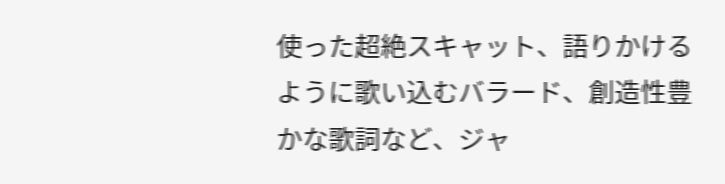使った超絶スキャット、語りかけるように歌い込むバラード、創造性豊かな歌詞など、ジャ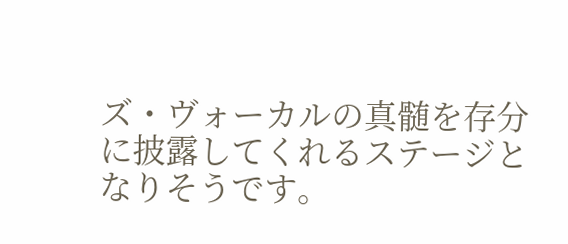ズ・ヴォーカルの真髄を存分に披露してくれるステージとなりそうです。